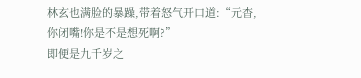林玄也满脸的暴躁,带着怒气开口道:“元杳,你闭嘴!你是不是想死啊?”
即便是九千岁之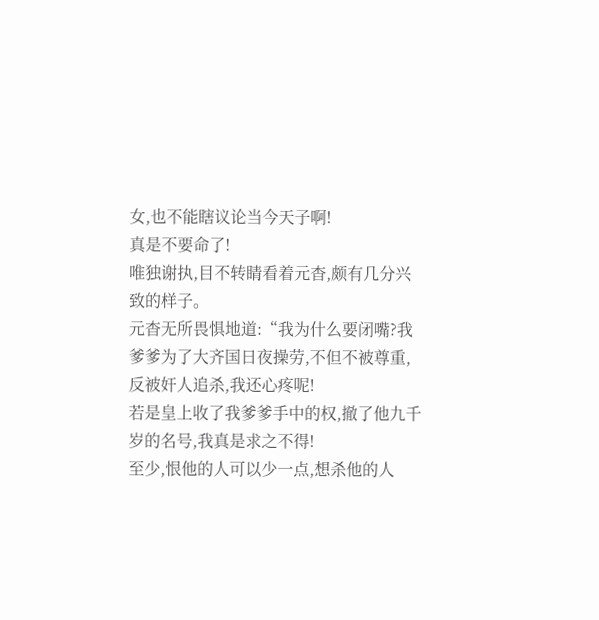女,也不能瞎议论当今天子啊!
真是不要命了!
唯独谢执,目不转睛看着元杳,颇有几分兴致的样子。
元杳无所畏惧地道:“我为什么要闭嘴?我爹爹为了大齐国日夜操劳,不但不被尊重,反被奸人追杀,我还心疼呢!
若是皇上收了我爹爹手中的权,撤了他九千岁的名号,我真是求之不得!
至少,恨他的人可以少一点,想杀他的人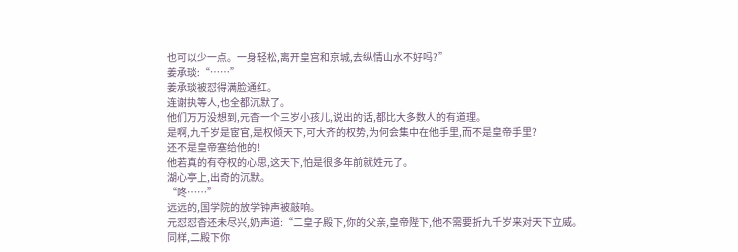也可以少一点。一身轻松,离开皇宫和京城,去纵情山水不好吗?”
姜承琰:“……”
姜承琰被怼得满脸通红。
连谢执等人,也全都沉默了。
他们万万没想到,元杳一个三岁小孩儿,说出的话,都比大多数人的有道理。
是啊,九千岁是宦官,是权倾天下,可大齐的权势,为何会集中在他手里,而不是皇帝手里?
还不是皇帝塞给他的!
他若真的有夺权的心思,这天下,怕是很多年前就姓元了。
湖心亭上,出奇的沉默。
“咚……”
远远的,国学院的放学钟声被敲响。
元怼怼杳还未尽兴,奶声道:“二皇子殿下,你的父亲,皇帝陛下,他不需要折九千岁来对天下立威。
同样,二殿下你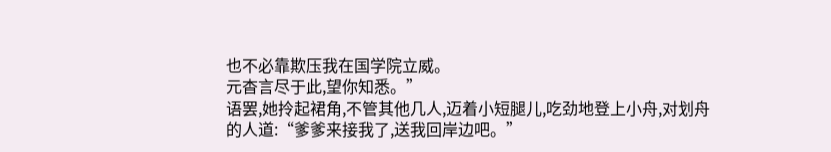也不必靠欺压我在国学院立威。
元杳言尽于此,望你知悉。”
语罢,她拎起裙角,不管其他几人,迈着小短腿儿,吃劲地登上小舟,对划舟的人道:“爹爹来接我了,送我回岸边吧。”